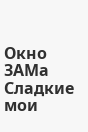Окно ЗАМа
Сладкие мои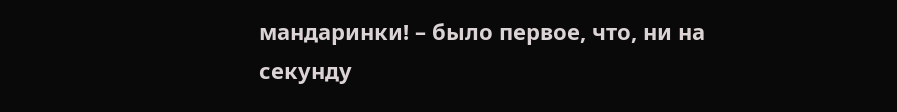мандаринки! – было первое, что, ни на секунду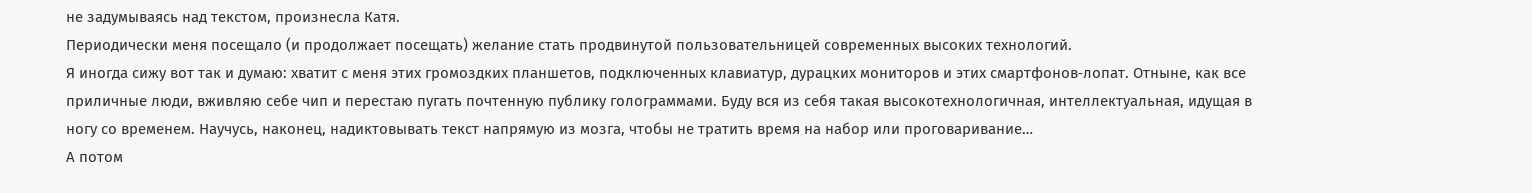не задумываясь над текстом, произнесла Катя.
Периодически меня посещало (и продолжает посещать) желание стать продвинутой пользовательницей современных высоких технологий.
Я иногда сижу вот так и думаю: хватит с меня этих громоздких планшетов, подключенных клавиатур, дурацких мониторов и этих смартфонов‑лопат. Отныне, как все приличные люди, вживляю себе чип и перестаю пугать почтенную публику голограммами. Буду вся из себя такая высокотехнологичная, интеллектуальная, идущая в ногу со временем. Научусь, наконец, надиктовывать текст напрямую из мозга, чтобы не тратить время на набор или проговаривание…
А потом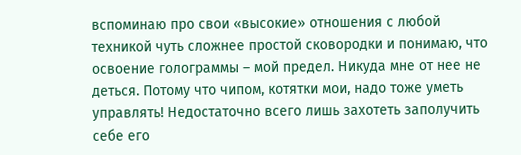вспоминаю про свои «высокие» отношения с любой техникой чуть сложнее простой сковородки и понимаю, что освоение голограммы – мой предел. Никуда мне от нее не деться. Потому что чипом, котятки мои, надо тоже уметь управлять! Недостаточно всего лишь захотеть заполучить себе его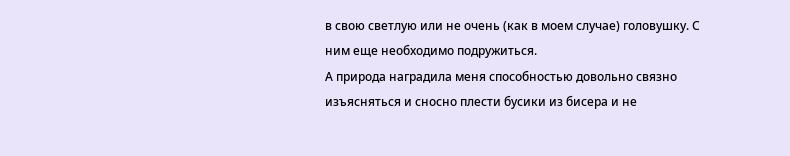в свою светлую или не очень (как в моем случае) головушку. С ним еще необходимо подружиться.
А природа наградила меня способностью довольно связно изъясняться и сносно плести бусики из бисера и не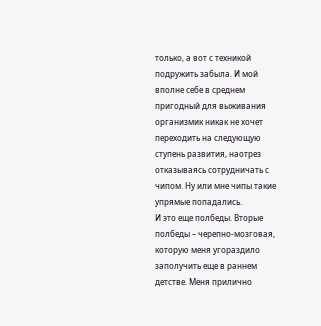только, а вот с техникой подружить забыла. И мой вполне себе в среднем пригодный для выживания организмик никак не хочет переходить на следующую ступень развития, наотрез отказываясь сотрудничать с чипом. Ну или мне чипы такие упрямые попадались.
И это еще полбеды. Вторые полбеды – черепно‑мозговая, которую меня угораздило заполучить еще в раннем детстве. Меня прилично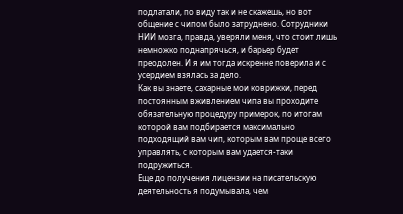подлатали, по виду так и не скажешь, но вот общение с чипом было затруднено. Сотрудники НИИ мозга, правда, уверяли меня, что стоит лишь немножко поднапрячься, и барьер будет преодолен. И я им тогда искренне поверила и с усердием взялась за дело.
Как вы знаете, сахарные мои коврижки, перед постоянным вживлением чипа вы проходите обязательную процедуру примерок, по итогам которой вам подбирается максимально подходящий вам чип, которым вам проще всего управлять, с которым вам удается‑таки подружиться.
Еще до получения лицензии на писательскую деятельность я подумывала, чем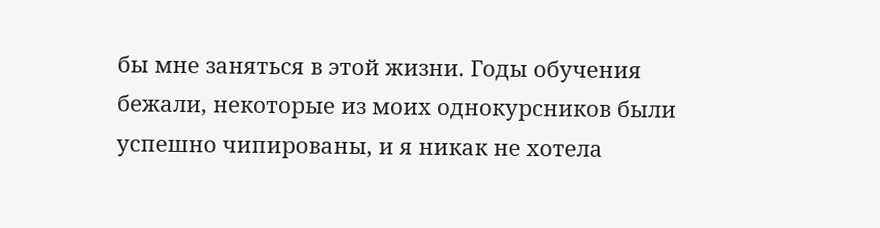бы мне заняться в этой жизни. Годы обучения бежали, некоторые из моих однокурсников были успешно чипированы, и я никак не хотела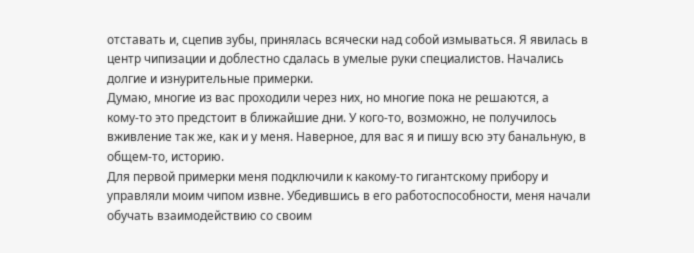отставать и, сцепив зубы, принялась всячески над собой измываться. Я явилась в центр чипизации и доблестно сдалась в умелые руки специалистов. Начались долгие и изнурительные примерки.
Думаю, многие из вас проходили через них, но многие пока не решаются, а кому‑то это предстоит в ближайшие дни. У кого‑то, возможно, не получилось вживление так же, как и у меня. Наверное, для вас я и пишу всю эту банальную, в общем‑то, историю.
Для первой примерки меня подключили к какому‑то гигантскому прибору и управляли моим чипом извне. Убедившись в его работоспособности, меня начали обучать взаимодействию со своим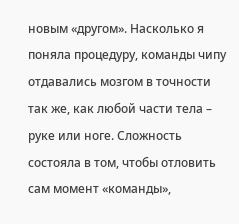новым «другом». Насколько я поняла процедуру, команды чипу отдавались мозгом в точности так же, как любой части тела – руке или ноге. Сложность состояла в том, чтобы отловить сам момент «команды»,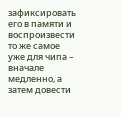зафиксировать его в памяти и воспроизвести то же самое уже для чипа – вначале медленно, а затем довести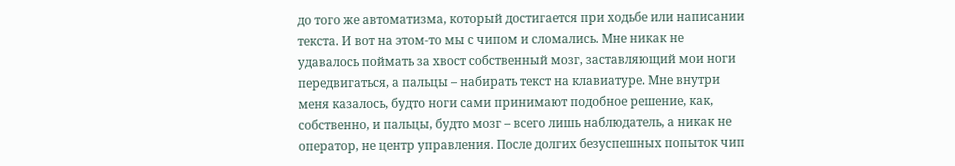до того же автоматизма, который достигается при ходьбе или написании текста. И вот на этом‑то мы с чипом и сломались. Мне никак не удавалось поймать за хвост собственный мозг, заставляющий мои ноги передвигаться, а пальцы – набирать текст на клавиатуре. Мне внутри меня казалось, будто ноги сами принимают подобное решение, как, собственно, и пальцы, будто мозг – всего лишь наблюдатель, а никак не оператор, не центр управления. После долгих безуспешных попыток чип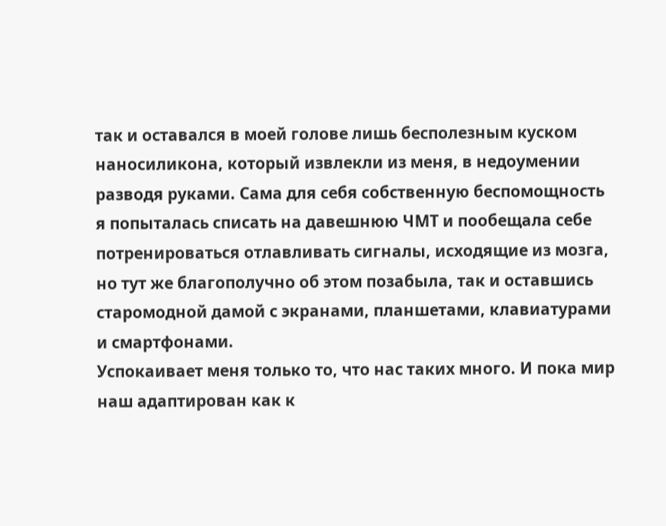так и оставался в моей голове лишь бесполезным куском наносиликона, который извлекли из меня, в недоумении разводя руками. Сама для себя собственную беспомощность я попыталась списать на давешнюю ЧМТ и пообещала себе потренироваться отлавливать сигналы, исходящие из мозга, но тут же благополучно об этом позабыла, так и оставшись старомодной дамой с экранами, планшетами, клавиатурами и смартфонами.
Успокаивает меня только то, что нас таких много. И пока мир наш адаптирован как к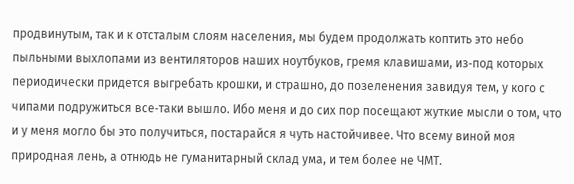продвинутым, так и к отсталым слоям населения, мы будем продолжать коптить это небо пыльными выхлопами из вентиляторов наших ноутбуков, гремя клавишами, из‑под которых периодически придется выгребать крошки, и страшно, до позеленения завидуя тем, у кого с чипами подружиться все‑таки вышло. Ибо меня и до сих пор посещают жуткие мысли о том, что и у меня могло бы это получиться, постарайся я чуть настойчивее. Что всему виной моя природная лень, а отнюдь не гуманитарный склад ума, и тем более не ЧМТ.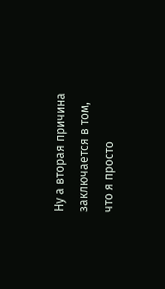Ну а вторая причина заключается в том, что я просто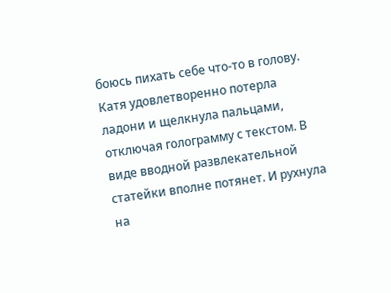боюсь пихать себе что‑то в голову.
Катя удовлетворенно потерла ладони и щелкнула пальцами, отключая голограмму с текстом. В виде вводной развлекательной статейки вполне потянет. И рухнула на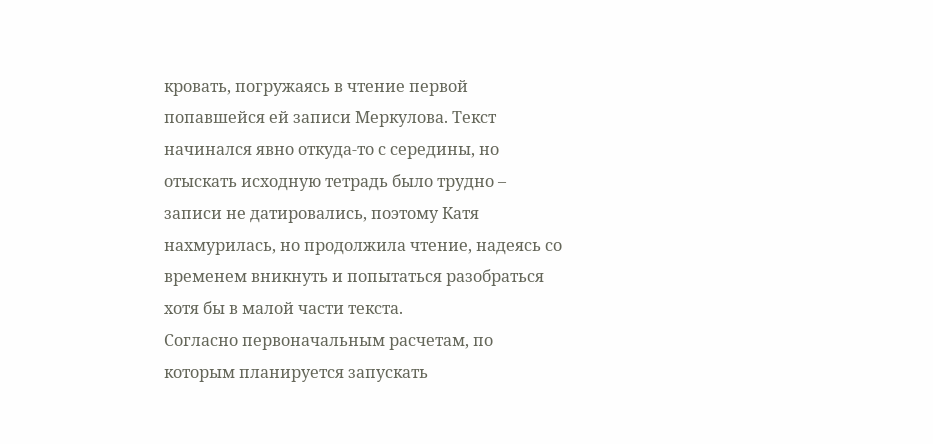кровать, погружаясь в чтение первой попавшейся ей записи Меркулова. Текст начинался явно откуда‑то с середины, но отыскать исходную тетрадь было трудно – записи не датировались, поэтому Катя нахмурилась, но продолжила чтение, надеясь со временем вникнуть и попытаться разобраться хотя бы в малой части текста.
Согласно первоначальным расчетам, по которым планируется запускать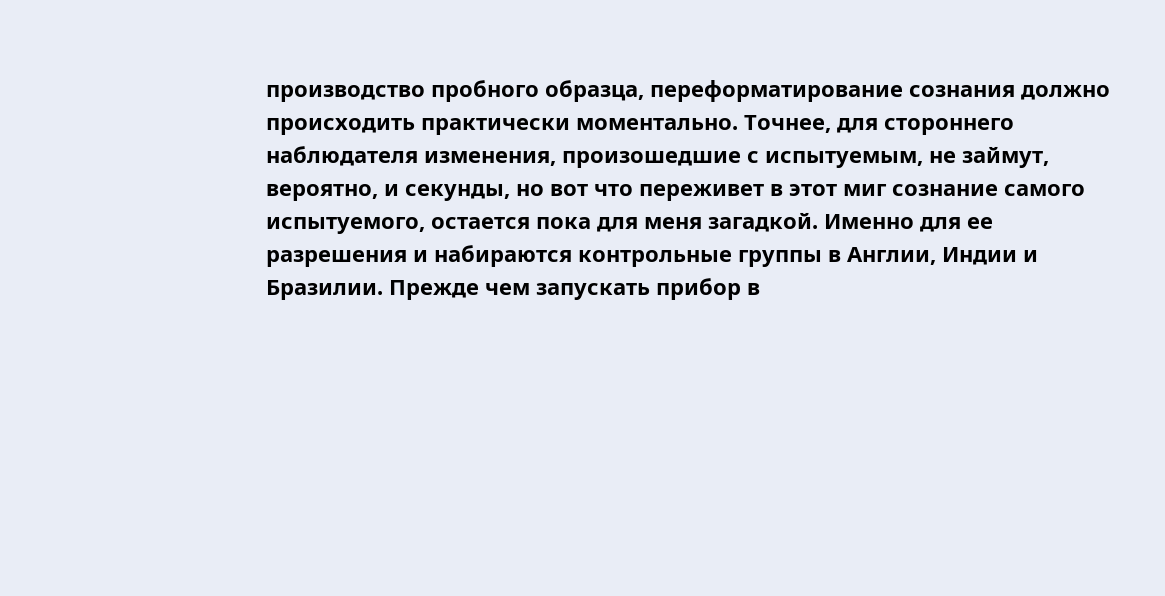производство пробного образца, переформатирование сознания должно происходить практически моментально. Точнее, для стороннего наблюдателя изменения, произошедшие с испытуемым, не займут, вероятно, и секунды, но вот что переживет в этот миг сознание самого испытуемого, остается пока для меня загадкой. Именно для ее разрешения и набираются контрольные группы в Англии, Индии и Бразилии. Прежде чем запускать прибор в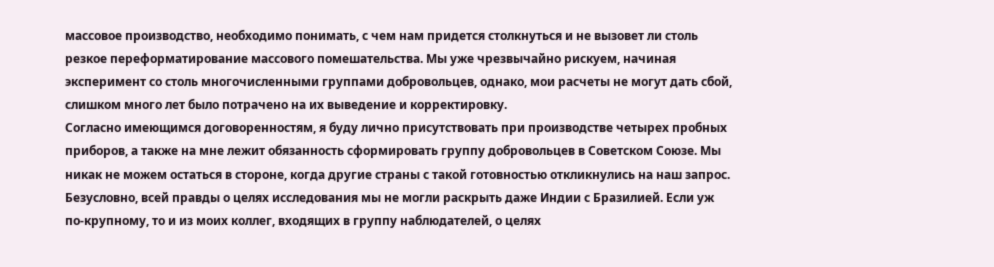массовое производство, необходимо понимать, с чем нам придется столкнуться и не вызовет ли столь резкое переформатирование массового помешательства. Мы уже чрезвычайно рискуем, начиная эксперимент со столь многочисленными группами добровольцев, однако, мои расчеты не могут дать сбой, слишком много лет было потрачено на их выведение и корректировку.
Согласно имеющимся договоренностям, я буду лично присутствовать при производстве четырех пробных приборов, а также на мне лежит обязанность сформировать группу добровольцев в Советском Союзе. Мы никак не можем остаться в стороне, когда другие страны с такой готовностью откликнулись на наш запрос.
Безусловно, всей правды о целях исследования мы не могли раскрыть даже Индии с Бразилией. Если уж по‑крупному, то и из моих коллег, входящих в группу наблюдателей, о целях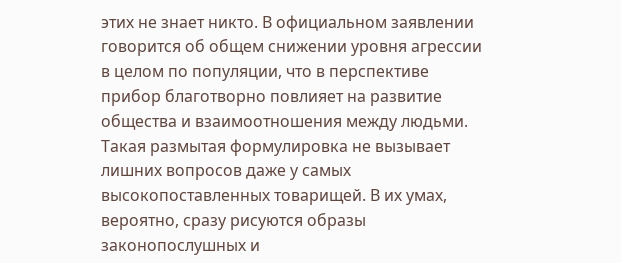этих не знает никто. В официальном заявлении говорится об общем снижении уровня агрессии в целом по популяции, что в перспективе прибор благотворно повлияет на развитие общества и взаимоотношения между людьми. Такая размытая формулировка не вызывает лишних вопросов даже у самых высокопоставленных товарищей. В их умах, вероятно, сразу рисуются образы законопослушных и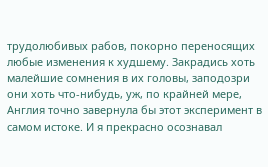трудолюбивых рабов, покорно переносящих любые изменения к худшему. Закрадись хоть малейшие сомнения в их головы, заподозри они хоть что‑нибудь, уж, по крайней мере, Англия точно завернула бы этот эксперимент в самом истоке. И я прекрасно осознавал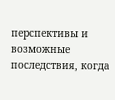перспективы и возможные последствия, когда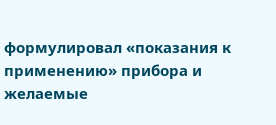формулировал «показания к применению» прибора и желаемые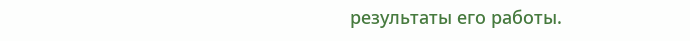результаты его работы.